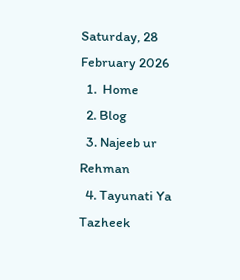Saturday, 28 February 2026
  1.  Home
  2. Blog
  3. Najeeb ur Rehman
  4. Tayunati Ya Tazheek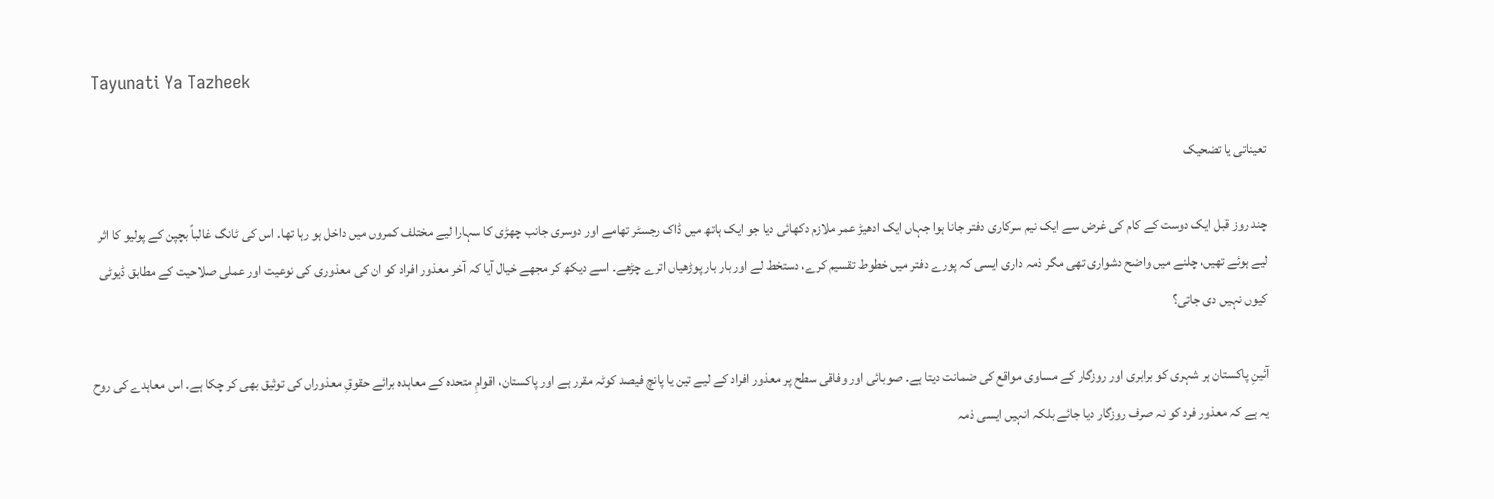Tayunati Ya Tazheek

تعیناتی یا تضحیک

چند روز قبل ایک دوست کے کام کی غرض سے ایک نیم سرکاری دفتر جانا ہوا جہاں ایک ادھیڑ عمر ملازم دکھائی دیا جو ایک ہاتھ میں ڈاک رجسٹر تھامے اور دوسری جانب چھڑی کا سہارا لیے مختلف کمروں میں داخل ہو رہا تھا۔ اس کی ٹانگ غالباً بچپن کے پولیو کا اثر لیے ہوئے تھیں، چلنے میں واضح دشواری تھی مگر ذمہ داری ایسی کہ پورے دفتر میں خطوط تقسیم کرے، دستخط لے اور بار بار پوڑھیاں اترے چڑھے۔ اسے دیکھ کر مجھے خیال آیا کہ آخر معذور افراد کو ان کی معذوری کی نوعیت اور عملی صلاحیت کے مطابق ڈیوٹی کیوں نہیں دی جاتی؟

آئینِ پاکستان ہر شہری کو برابری اور روزگار کے مساوی مواقع کی ضمانت دیتا ہے۔ صوبائی اور وفاقی سطح پر معذور افراد کے لیے تین یا پانچ فیصد کوٹہ مقرر ہے اور پاکستان، اقوامِ متحدہ کے معاہدہ برائے حقوقِ معذوراں کی توثیق بھی کر چکا ہے۔ اس معاہدے کی روح یہ ہے کہ معذور فرد کو نہ صرف روزگار دیا جائے بلکہ انہیں ایسی ذمہ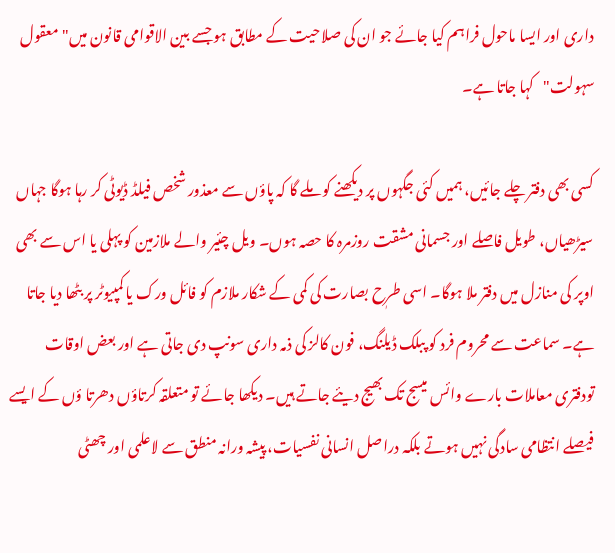داری اور ایسا ماحول فراہم کیا جائے جو ان کی صلاحیت کے مطابق ہو جسے بین الاقوامی قانون میں"معقول سہولت"کہا جاتا ہے۔

کسی بھی دفتر چلے جائیں، ہمیں کئی جگہوں پر دیکھنے کو ملے گا کہ پاؤں سے معذور شخص فیلڈ ڈیوٹی کر رہا ہوگا جہاں سیڑھیاں، طویل فاصلے اور جسمانی مشقت روزمرہ کا حصہ ہوں۔ ویل چئیر والے ملازمین کو پہلی یا اس سے بھی اوپر کی منازل میں دفتر ملا ہوگا۔ اسی طرٖح بصارت کی کمی کے شکار ملازم کو فائل ورک یا کمپیوٹر پر بٹھا دیا جاتا ہے۔ سماعت سے محروم فرد کو پبلک ڈیلنگ، فون کالز کی ذمہ داری سونپ دی جاتی ہے اور بعض اوقات تودفتری معاملات بارے وائس میسج تک بھیج دیئے جاتے ہیں۔ دیکھا جائے تو متعلقہ کرتاؤں دھرتا ؤں کے ایسے فیصلے انتظامی سادگی نہیں ہوتے بلکہ دراصل انسانی نفسیات، پیشہ ورانہ منطق سے لاعلمی اور چھٹی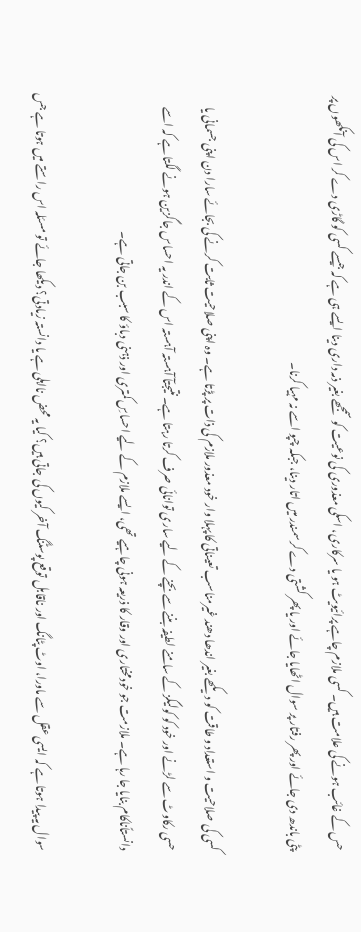حس کے غائب ہونے کی علامت ہیں۔ کسی ملازم چاہے پرائیویٹ ہو یا سرکاری، اسکی معذوری کی نوعیت کو سمجھے بغیر ذمہ داری دینا ایسے ہی ہے کہ جیسے کسی کو گاڑی دے کر اس کی آنکھوں پر پٹی باندھ دی جائے اور پھر رفتار پر سوال اٹھایا جائے اور یا پھر کشتی دے کر سمندر میں اتار دینا، جبکہ چپو اسے نہ مہیا کرنا۔

کسی کی صلاحیت و استعداد و طاقت کو دیکھے بغیر اندھا دھند غیرمناسب تعیناتی کا پہلا وار خود معذور ملازم کی ذات پر پڑتا ہے۔ وہ اپنی صلاحیت ثابت کرنے کی بجائے سارا دن اپنی جسمانی یا حسی رکاوٹ سے لڑنے اور خود کو کولیگز کے سامنے لطیفہ بننے سے بچنے کے لیے ساری توانائی صرف کرتا رہتا ہے۔ نتیجتآ آہستہ آہستہ اس کے اندر یہ احساس جاگزین ہونے لگتا ہے کہ اسے دانستاًناکام بنایا جا رہا ہے۔ ملازمت جو خودمختاری اور وقار کا ذریعہ ہونی چاہیے تھی، ایسے ملازم کے لیے احساسِ کمتری اور ذہنی دباؤ کا سبب بن جاتی ہے۔

سوال یہ پیدا ہوتا ہے کہ ایسی عقل سے ماورا، اوٹ پٹانگ اور ناقابل توقع پوسٹنگ آخر کیوں کی جاتی ہیں؟ کیا یہ محض نااہلی ہے یا دانستہ زیادتی؟ دیکھا جائے تو مسئلہ اس راستے میں ہوتا ہے جس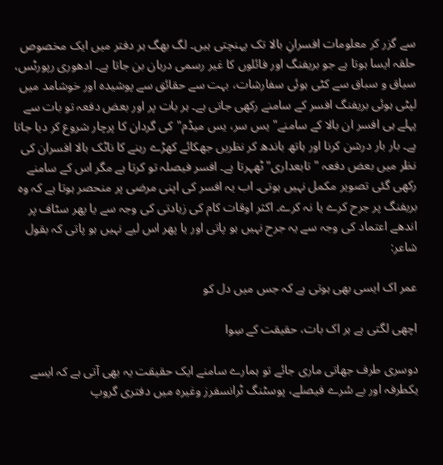سے گزر کر معلومات افسرانِ بالا تک پہنچتی ہیں۔ لگ بھگ ہر دفتر میں ایک مخصوص حلقہ ایسا ہوتا ہے جو بریفنگ اور فائلوں کا غیر رسمی دربان بن جاتا ہے۔ ادھوری رپورٹس، سیاق و سباق سے کٹی ہوئی سفارشات، بہت سے حقائق سے پوشیدہ اور خوشامد میں لپٹی ہوئی بریفنگ افسر کے سامنے رکھی جاتی ہے۔ ہر بات پر اور بعض دفعہ تو بات سے پہلے ہی افسر ان بالا کے سامنے"یس سر، یس میڈم"کی گردان کا پرچار شروع کر دیا جاتا ہے۔ بار بار درشن کرنا اور ہاتھ باندھ کر نظریں جھکائے کھڑے رہنے کا ناٹک بالا افسران کی نظر میں بعض دفعہ " تابعداری" ٹھہرتا ہے۔ افسر فیصلہ تو کرتا ہے مگر اس کے سامنے رکھی گئی تصویر مکمل نہیں ہوتی۔ اب یہ افسر کی اپنی مرضی پر منحصر ہوتا ہے کہ وہ بریفنگ پر جرح کرے یا نہ کرے۔ اکثر اوقات کام کی زیادتی کی وجہ سے یا پھر سٹاف پر اندھے اعتماد کی وجہ سے یہ جرح نہیں ہو پاتی اور یا پھر اس لیے نہیں ہو پاتی کہ بقول شاعر:

عمر اک ایسی بھی ہوتی ہے کہ جس میں دل کو

اچھی لگتی ہے ہر اک بات، حقیقت کے سِوا

دوسری طرف جھاتی ماری جائے تو ہمارے سامنے ایک حقیقت یہ بھی آتی ہے کہ ایسے یکطرفہ اور بے سُرے فیصلے، پوسٹنگ ٹرانسفرز وغیرہ میں دفتری گروپ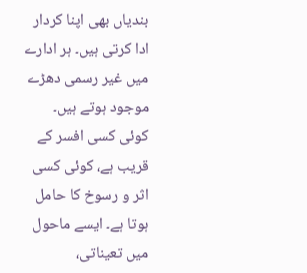بندیاں بھی اپنا کردار ادا کرتی ہیں۔ ہر ادارے میں غیر رسمی دھڑے موجود ہوتے ہیں۔ کوئی کسی افسر کے قریب ہے، کوئی کسی اثر و رسوخ کا حامل ہوتا ہے۔ ایسے ماحول میں تعیناتی،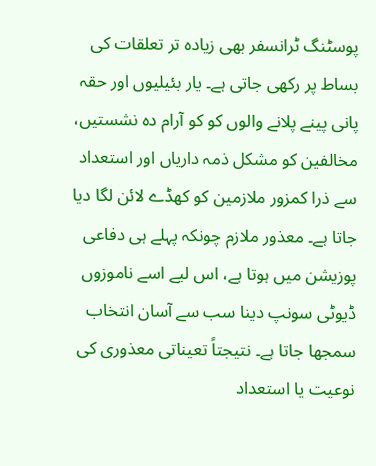پوسٹنگ ٹرانسفر بھی زیادہ تر تعلقات کی بساط پر رکھی جاتی ہے۔ یار بئیلیوں اور حقہ پانی پینے پلانے والوں کو کو آرام دہ نشستیں، مخالفین کو مشکل ذمہ داریاں اور استعداد سے ذرا کمزور ملازمین کو کھڈے لائن لگا دیا جاتا ہے۔ معذور ملازم چونکہ پہلے ہی دفاعی پوزیشن میں ہوتا ہے، اس لیے اسے ناموزوں ڈیوٹی سونپ دینا سب سے آسان انتخاب سمجھا جاتا ہے۔ نتیجتاً تعیناتی معذوری کی نوعیت یا استعداد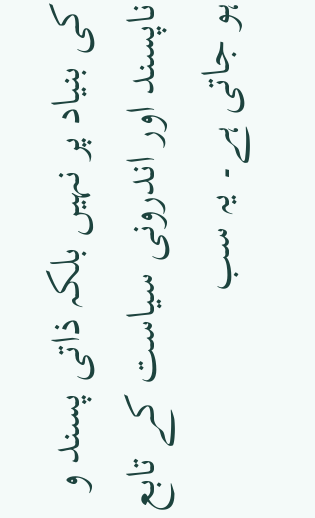کی بنیاد پر نہیں بلکہ ذاتی پسند و ناپسند اور اندرونی سیاست کے تابع ہو جاتی ہے۔ یہ سب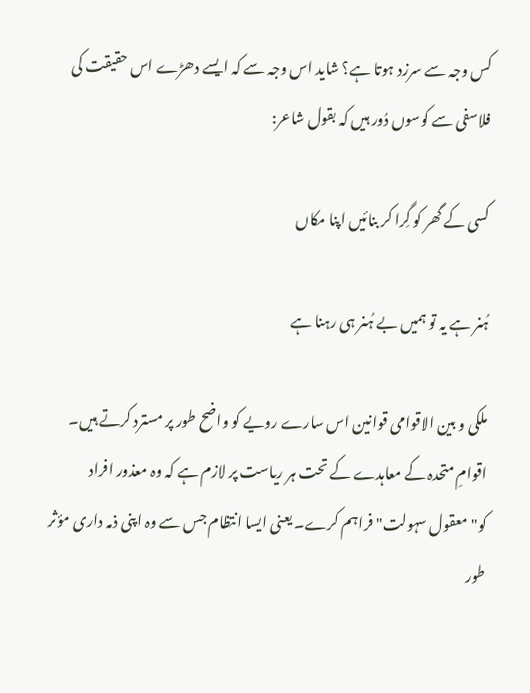کس وجہ سے سرزد ہوتا ہے؟ شاید اس وجہ سے کہ ایسے دھڑے اس حقیقت کی فلاسفی سے کوسوں دُور ہیں کہ بقول شاعر:

کسی کے گھر کو گِرا کر بنائیں اپنا مکاں

ہُنر ہے یہ تو ہمیں بے ہُنر ہی رہنا ہے

ملکی و بین الاقوامی قوانین اس سارے رویے کو واضح طور پر مسترد کرتے ہیں۔ اقوامِ متحدہ کے معاہدے کے تحت ہر ریاست پر لازم ہے کہ وہ معذور افراد کو"معقول سہولت"فراہم کرے۔ یعنی ایسا انتظام جس سے وہ اپنی ذمہ داری مؤثر طور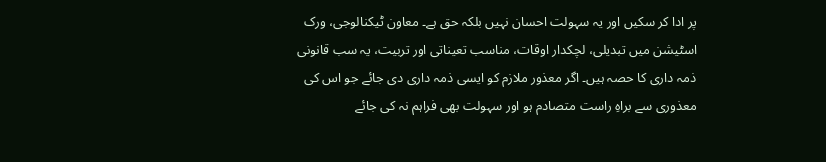پر ادا کر سکیں اور یہ سہولت احسان نہیں بلکہ حق ہے۔ معاون ٹیکنالوجی، ورک اسٹیشن میں تبدیلی، لچکدار اوقات، مناسب تعیناتی اور تربیت، یہ سب قانونی ذمہ داری کا حصہ ہیں۔ اگر معذور ملازم کو ایسی ذمہ داری دی جائے جو اس کی معذوری سے براہِ راست متصادم ہو اور سہولت بھی فراہم نہ کی جائے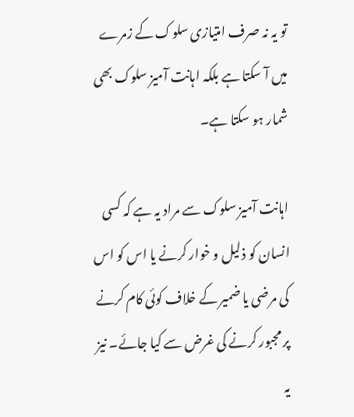تو یہ نہ صرف امتیازی سلوک کے زمرے میں آ سکتا ہے بلکہ اہانت آمیز سلوک بھی شمار ہو سکتا ہے۔

اہانت آمیز سلوک سے مراد یہ ہے کہ کسی انسان کو ذلیل و خوار کرنے یا اس کو اس کی مرضی یا ضمیر کے خلاف کوئی کام کرنے پر مجبور کرنے کی غرض سے کیا جائے۔ نیز یہ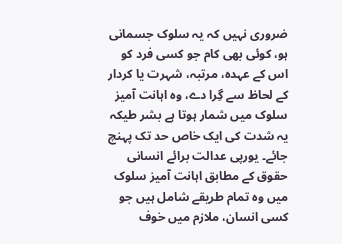ضروری نہیں کہ یہ سلوک جسمانی ہو، کوئی بھی کام جو کسی فرد کو اس کے عہدہ، مرتبہ، شہرت یا کردار کے لحاظ سے گِرا دے، وہ اہانت آمیز سلوک میں شمار ہوتا ہے بشر طیکہ یہ شدت کی ایک خاص حد تک پہنچ جائے۔ یورپی عدالت برائے انسانی حقوق کے مطابق اہانت آمیز سلوک میں وہ تمام طریقے شامل ہیں جو کسی انسان، ملازم میں خوف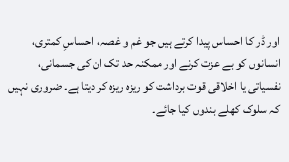اور ڈر کا احساس پیدا کرتے ہیں جو غم و غصہ، احساسِ کمتری، انسانوں کو بے عزت کرنے اور ممکنہ حد تک ان کی جسمانی، نفسیاتی یا اخلاقی قوت برداشت کو ریزہ ریزہ کر دیتا ہے۔ ضروری نہیں کہ سلوک کھلے بندوں کیا جائے۔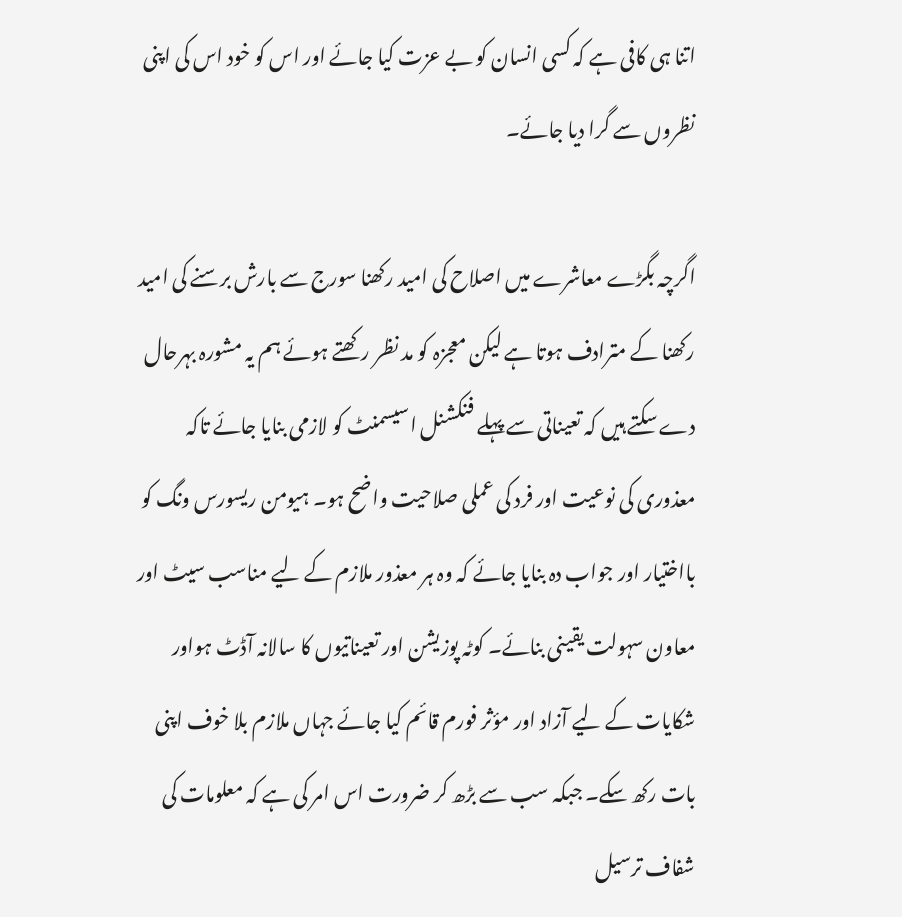اتنا ہی کافی ہے کہ کسی انسان کو بے عزت کیا جائے اور اس کو خود اس کی اپنی نظروں سے گرا دیا جائے۔

اگرچہ بگڑے معاشرے میں اصلاح کی امید رکھنا سورج سے بارش برسنے کی امید رکھنا کے مترادف ہوتا ہے لیکن معجزہ کو مد نظر رکھتے ہوئے ہم یہ مشورہ بہرحال دے سکتے ہیں کہ تعیناتی سے پہلے فنکشنل اسیسمنٹ کو لازمی بنایا جائے تاکہ معذوری کی نوعیت اور فرد کی عملی صلاحیت واضح ہو۔ ہیومن ریسورس ونگ کو بااختیار اور جواب دہ بنایا جائے کہ وہ ہر معذور ملازم کے لیے مناسب سیٹ اور معاون سہولت یقینی بنائے۔ کوٹہ پوزیشن اور تعیناتیوں کا سالانہ آڈٹ ہواور شکایات کے لیے آزاد اور مؤثر فورم قائم کیا جائے جہاں ملازم بلا خوف اپنی بات رکھ سکے۔ جبکہ سب سے بڑھ کر ضرورت اس امر کی ہے کہ معلومات کی شفاف ترسیل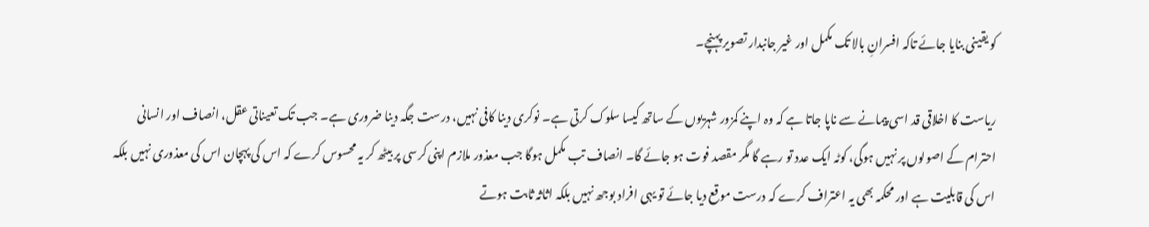کو یقینی بنایا جائے تاکہ افسرانِ بالا تک مکمل اور غیر جانبدار تصویر پہنچے۔

ریاست کا اخلاقی قد اسی پیمانے سے ناپا جاتا ہے کہ وہ اپنے کمزور شہریوں کے ساتھ کیسا سلوک کرتی ہے۔ نوکری دینا کافی نہیں، درست جگہ دینا ضروری ہے۔ جب تک تعیناتی عقل، انصاف اور انسانی احترام کے اصولوں پر نہیں ہوگی، کوٹہ ایک عدد تو رہے گا مگر مقصد فوت ہو جائے گا۔ انصاف تب مکمل ہوگا جب معذور ملازم اپنی کرسی پر بیٹھ کر یہ محسوس کرے کہ اس کی پہچان اس کی معذوری نہیں بلکہ اس کی قابلیت ہے اور محکمہ بھی یہ اعتراف کرے کہ درست موقع دیا جائے تو یہی افراد بوجھ نہیں بلکہ اثاثہ ثابت ہوتے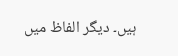ہیں۔ دیگر الفاظ میں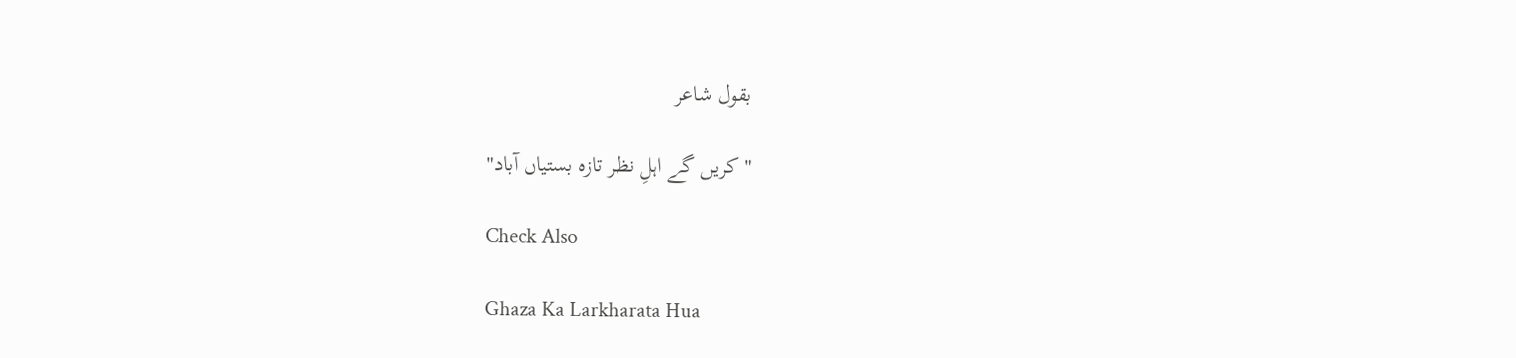بقول شاعر

"کریں گے اہلِ نظر تازہ بستیاں آباد"

Check Also

Ghaza Ka Larkharata Hua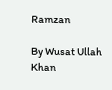Ramzan

By Wusat Ullah Khan